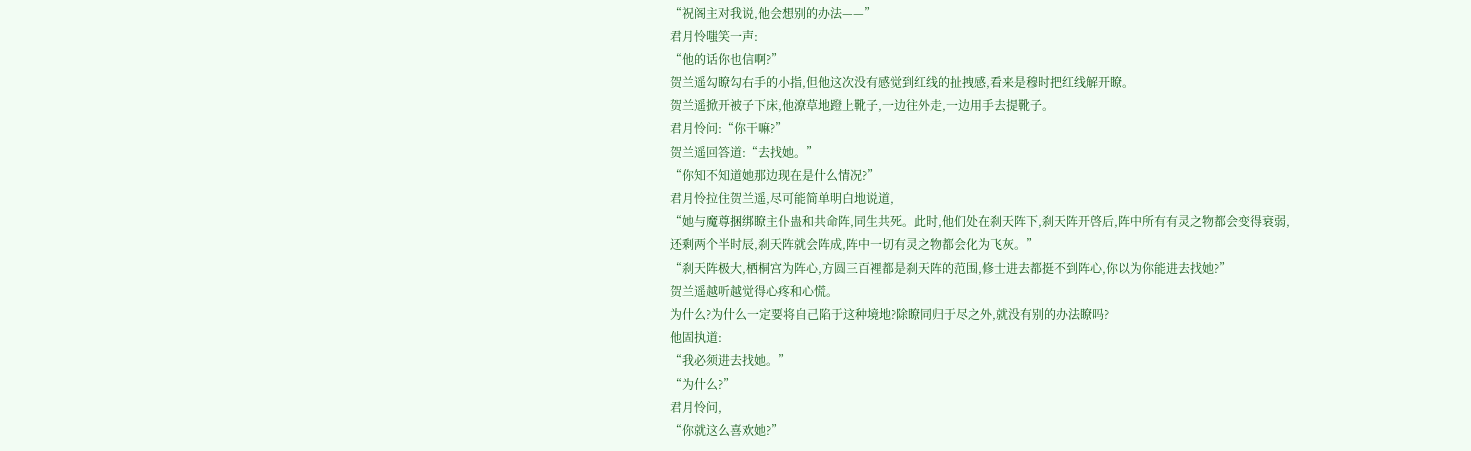“祝阁主对我说,他会想别的办法——”
君月怜嗤笑一声:
“他的话你也信啊?”
贺兰遥勾瞭勾右手的小指,但他这次没有感觉到红线的扯拽感,看来是穆时把红线解开瞭。
贺兰遥掀开被子下床,他潦草地蹬上靴子,一边往外走,一边用手去提靴子。
君月怜问:“你干嘛?”
贺兰遥回答道:“去找她。”
“你知不知道她那边现在是什么情况?”
君月怜拉住贺兰遥,尽可能简单明白地说道,
“她与魔尊捆绑瞭主仆蛊和共命阵,同生共死。此时,他们处在刹天阵下,刹天阵开啓后,阵中所有有灵之物都会变得衰弱,还剩两个半时辰,刹天阵就会阵成,阵中一切有灵之物都会化为飞灰。”
“刹天阵极大,栖桐宫为阵心,方圆三百裡都是刹天阵的范围,修士进去都挺不到阵心,你以为你能进去找她?”
贺兰遥越听越觉得心疼和心慌。
为什么?为什么一定要将自己陷于这种境地?除瞭同归于尽之外,就没有别的办法瞭吗?
他固执道:
“我必须进去找她。”
“为什么?”
君月怜问,
“你就这么喜欢她?”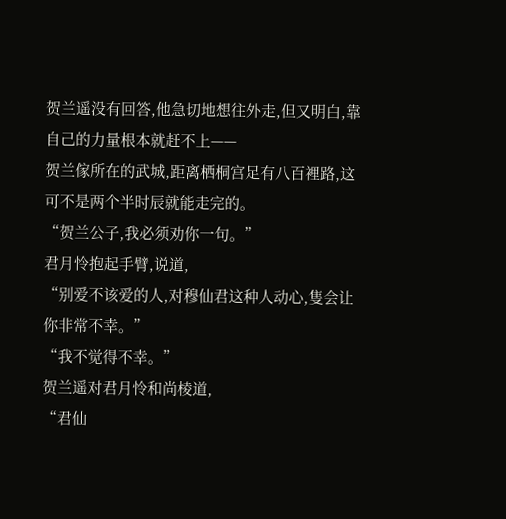贺兰遥没有回答,他急切地想往外走,但又明白,靠自己的力量根本就赶不上——
贺兰傢所在的武城,距离栖桐宫足有八百裡路,这可不是两个半时辰就能走完的。
“贺兰公子,我必须劝你一句。”
君月怜抱起手臂,说道,
“别爱不该爱的人,对穆仙君这种人动心,隻会让你非常不幸。”
“我不觉得不幸。”
贺兰遥对君月怜和尚棱道,
“君仙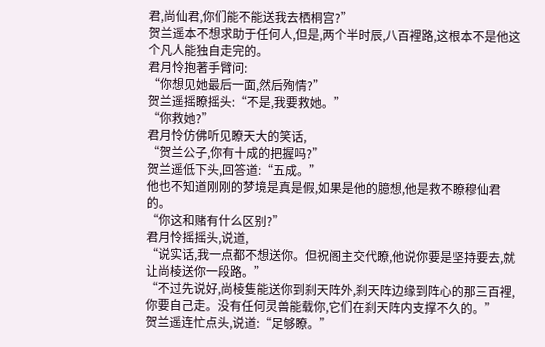君,尚仙君,你们能不能送我去栖桐宫?”
贺兰遥本不想求助于任何人,但是,两个半时辰,八百裡路,这根本不是他这个凡人能独自走完的。
君月怜抱著手臂问:
“你想见她最后一面,然后殉情?”
贺兰遥摇瞭摇头:“不是,我要救她。”
“你救她?”
君月怜仿佛听见瞭天大的笑话,
“贺兰公子,你有十成的把握吗?”
贺兰遥低下头,回答道:“五成。”
他也不知道刚刚的梦境是真是假,如果是他的臆想,他是救不瞭穆仙君的。
“你这和赌有什么区别?”
君月怜摇摇头,说道,
“说实话,我一点都不想送你。但祝阁主交代瞭,他说你要是坚持要去,就让尚棱送你一段路。”
“不过先说好,尚棱隻能送你到刹天阵外,刹天阵边缘到阵心的那三百裡,你要自己走。没有任何灵兽能载你,它们在刹天阵内支撑不久的。”
贺兰遥连忙点头,说道:“足够瞭。”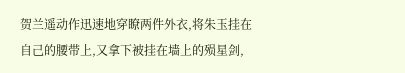贺兰遥动作迅速地穿瞭两件外衣,将朱玉挂在自己的腰带上,又拿下被挂在墙上的殒星剑,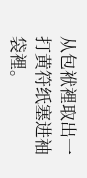从包袱裡取出一打黄符纸塞进袖袋裡。